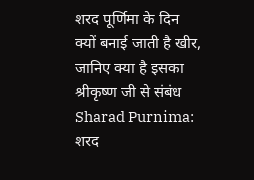शरद पूर्णिमा के दिन क्यों बनाई जाती है खीर, जानिए क्या है इसका श्रीकृष्ण जी से संबंध
Sharad Purnima: शरद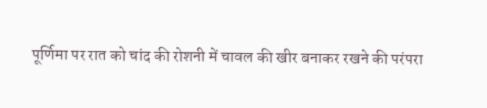पूर्णिमा पर रात को चांद की रोशनी में चावल की खीर बनाकर रखने की परंपरा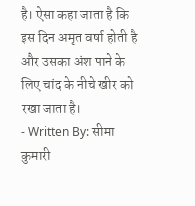है। ऐसा कहा जाता है कि इस दिन अमृत वर्षा होती है और उसका अंश पाने के लिए चांद के नीचे खीर को रखा जाता है।
- Written By: सीमा कुमारी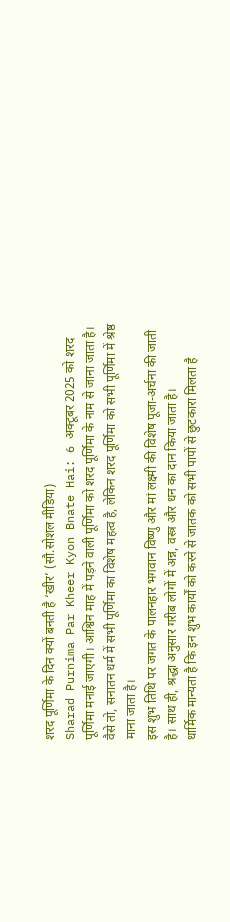शरद पूर्णिमा के दिन क्यों बनती है ‘खीर’ (सौ.सोशल मीडिया)
Sharad Purnima Par Kheer Kyon Bnate Hai: 6 अक्टूबर 2025 को शरद पूर्णिमा मनाई जाएगी। आश्विन माह में पड़ने वाली पूर्णिमा को शरद पूर्णिमा के नाम से जाना जाता है। वैसे तो, सनातन धर्म में सभी पूर्णिमा का विशेष महत्व है, लेकिन शरद पूर्णिमा को सभी पूर्णिमा में श्रेष्ठ माना जाता है।
इस शुभ तिथि पर जगत के पालनहार भगवान विष्णु और मां लक्ष्मी की विशेष पूजा-अर्चना की जाती है। साथ ही, श्रद्धा अनुसार गरीब लोगों में अन्न, वस्त्र और धन का दान किया जाता है।
धार्मिक मान्यता है कि इन शुभ कार्यों को करने से जातक को सभी पापों से छुटकारा मिलता है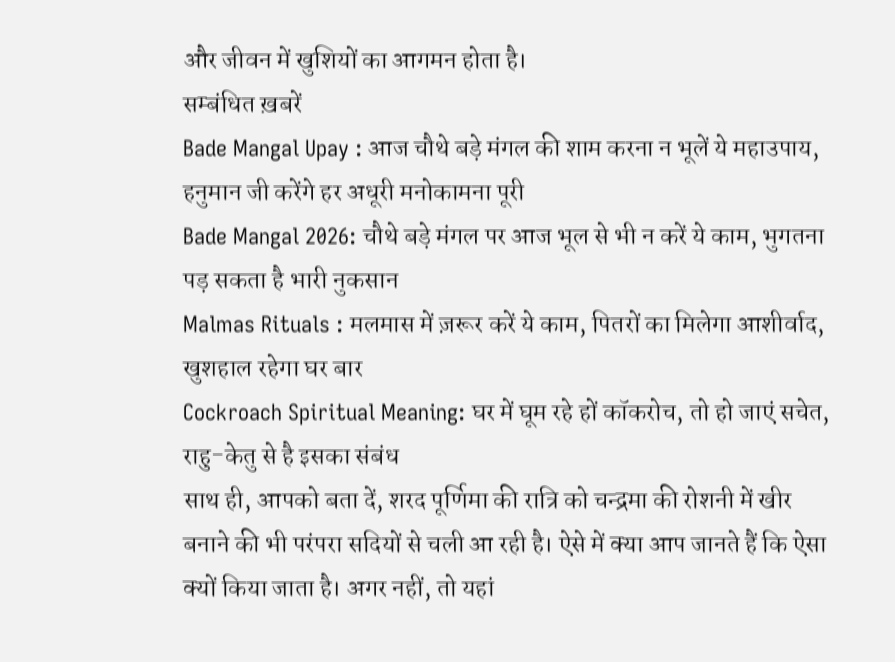और जीवन में खुशियों का आगमन होता है।
सम्बंधित ख़बरें
Bade Mangal Upay : आज चौथे बड़े मंगल की शाम करना न भूलें ये महाउपाय, हनुमान जी करेंगे हर अधूरी मनोकामना पूरी
Bade Mangal 2026: चौथे बड़े मंगल पर आज भूल से भी न करें ये काम, भुगतना पड़ सकता है भारी नुकसान
Malmas Rituals : मलमास में ज़रूर करें ये काम, पितरों का मिलेगा आशीर्वाद, खुशहाल रहेगा घर बार
Cockroach Spiritual Meaning: घर में घूम रहे हों कॉकरोच, तो हो जाएं सचेत, राहु-केतु से है इसका संबंध
साथ ही, आपको बता दें, शरद पूर्णिमा की रात्रि को चन्द्रमा की रोशनी में खीर बनाने की भी परंपरा सदियों से चली आ रही है। ऐसे में क्या आप जानते हैं कि ऐसा क्यों किया जाता है। अगर नहीं, तो यहां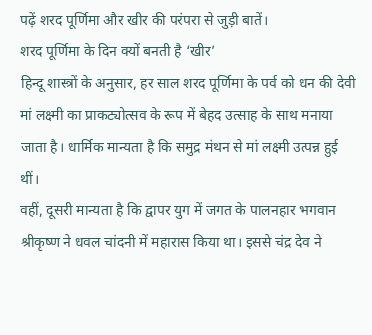पढ़ें शरद पूर्णिमा और खीर की परंपरा से जुड़ी बातें।
शरद पूर्णिमा के दिन क्यों बनती है ‘खीर’
हिन्दू शास्त्रों के अनुसार, हर साल शरद पूर्णिमा के पर्व को धन की देवी मां लक्ष्मी का प्राकट्योत्सव के रूप में बेहद उत्साह के साथ मनाया जाता है। धार्मिक मान्यता है कि समुद्र मंथन से मां लक्ष्मी उत्पन्न हुई थीं।
वहीं, दूसरी मान्यता है कि द्वापर युग में जगत के पालनहार भगवान श्रीकृष्ण ने धवल चांदनी में महारास किया था। इससे चंद्र देव ने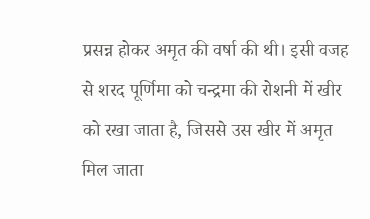प्रसन्न होकर अमृत की वर्षा की थी। इसी वजह से शरद पूर्णिमा को चन्द्रमा की रोशनी में खीर को रखा जाता है, जिससे उस खीर में अमृत मिल जाता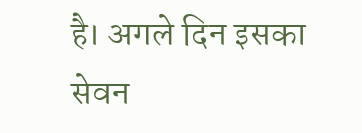है। अगले दिन इसका सेवन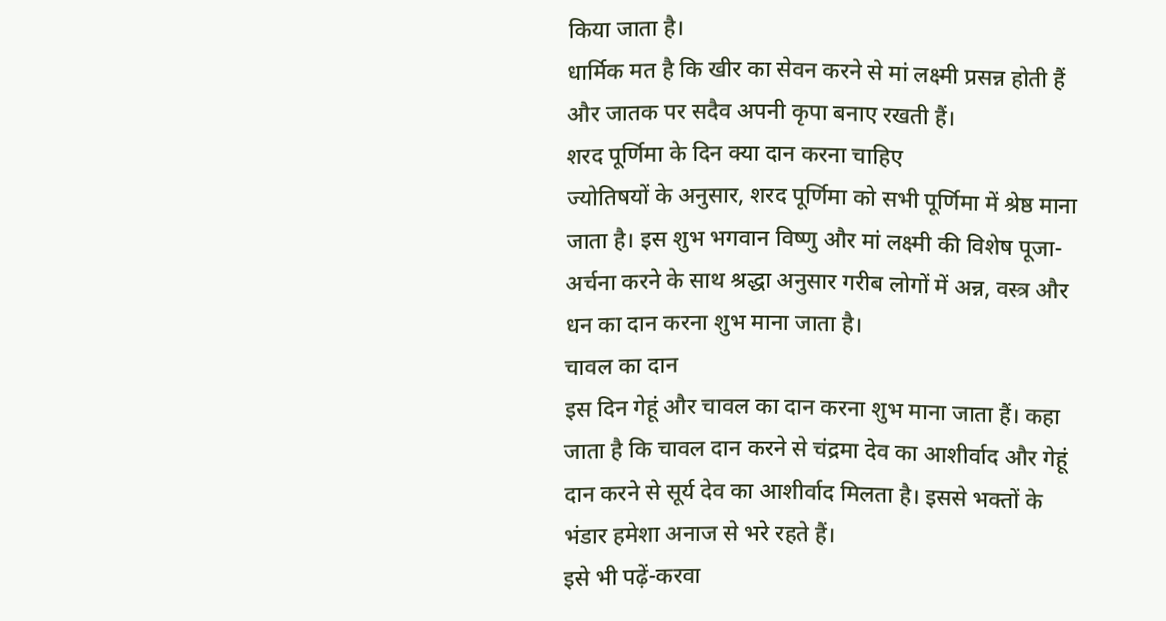किया जाता है।
धार्मिक मत है कि खीर का सेवन करने से मां लक्ष्मी प्रसन्न होती हैं और जातक पर सदैव अपनी कृपा बनाए रखती हैं।
शरद पूर्णिमा के दिन क्या दान करना चाहिए
ज्योतिषयों के अनुसार, शरद पूर्णिमा को सभी पूर्णिमा में श्रेष्ठ माना जाता है। इस शुभ भगवान विष्णु और मां लक्ष्मी की विशेष पूजा-अर्चना करने के साथ श्रद्धा अनुसार गरीब लोगों में अन्न, वस्त्र और धन का दान करना शुभ माना जाता है।
चावल का दान
इस दिन गेहूं और चावल का दान करना शुभ माना जाता हैं। कहा जाता है कि चावल दान करने से चंद्रमा देव का आशीर्वाद और गेहूं दान करने से सूर्य देव का आशीर्वाद मिलता है। इससे भक्तों के भंडार हमेशा अनाज से भरे रहते हैं।
इसे भी पढ़ें-करवा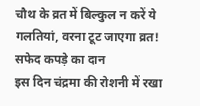चौथ के व्रत में बिल्कुल न करें ये गलतियां, वरना टूट जाएगा व्रत!
सफेद कपड़े का दान
इस दिन चंद्रमा की रोशनी में रखा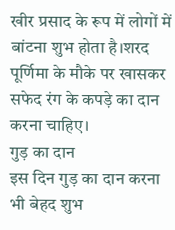खीर प्रसाद के रूप में लोगों में बांटना शुभ होता है।शरद पूर्णिमा के मौके पर खासकर सफेद रंग के कपड़े का दान करना चाहिए।
गुड़ का दान
इस दिन गुड़ का दान करना भी बेहद शुभ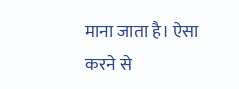माना जाता है। ऐसा करने से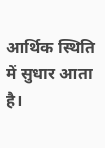आर्थिक स्थिति में सुधार आता है।